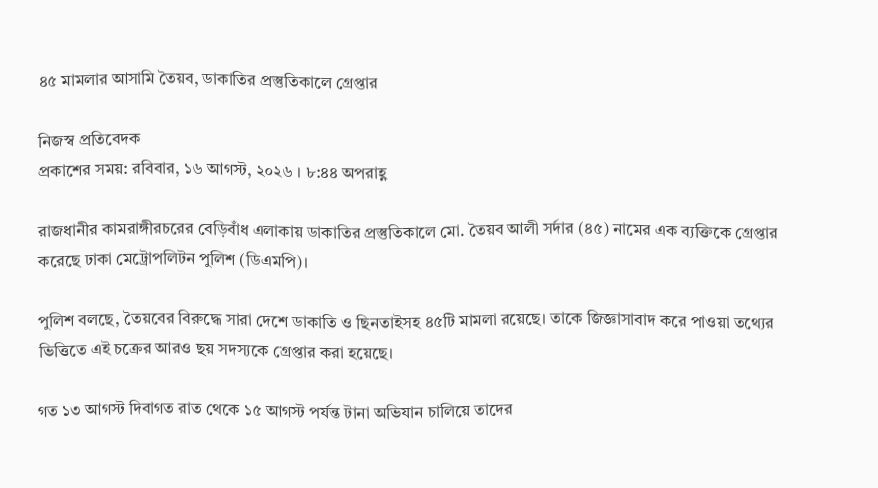৪৫ মামলার আসামি তৈয়ব, ডাকাতির প্রস্তুতিকালে গ্রেপ্তার

নিজস্ব প্রতিবেদক
প্রকাশের সময়: রবিবার, ১৬ আগস্ট, ২০২৬ । ৮:৪৪ অপরাহ্ণ

রাজধানীর কামরাঙ্গীরচরের বেড়িবাঁধ এলাকায় ডাকাতির প্রস্তুতিকালে মো. তৈয়ব আলী সর্দার (৪৫) নামের এক ব্যক্তিকে গ্রেপ্তার করেছে ঢাকা মেট্রোপলিটন পুলিশ (ডিএমপি)।

পুলিশ বলছে, তৈয়বের বিরুদ্ধে সারা দেশে ডাকাতি ও ছিনতাইসহ ৪৫টি মামলা রয়েছে। তাকে জিজ্ঞাসাবাদ করে পাওয়া তথ্যের ভিত্তিতে এই চক্রের আরও ছয় সদস্যকে গ্রেপ্তার করা হয়েছে।

গত ১৩ আগস্ট দিবাগত রাত থেকে ১৫ আগস্ট পর্যন্ত টানা অভিযান চালিয়ে তাদের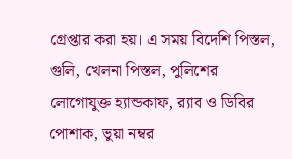গ্রেপ্তার করা হয়। এ সময় বিদেশি পিস্তল, গুলি, খেলনা পিস্তল, পুলিশের লোগোযুক্ত হ্যান্ডকাফ, র‍্যাব ও ডিবির পোশাক, ভুয়া নম্বর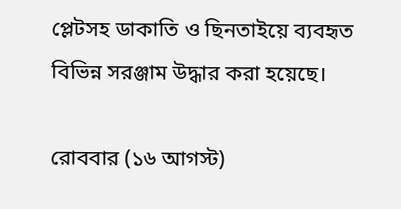প্লেটসহ ডাকাতি ও ছিনতাইয়ে ব্যবহৃত বিভিন্ন সরঞ্জাম উদ্ধার করা হয়েছে।

রোববার (১৬ আগস্ট)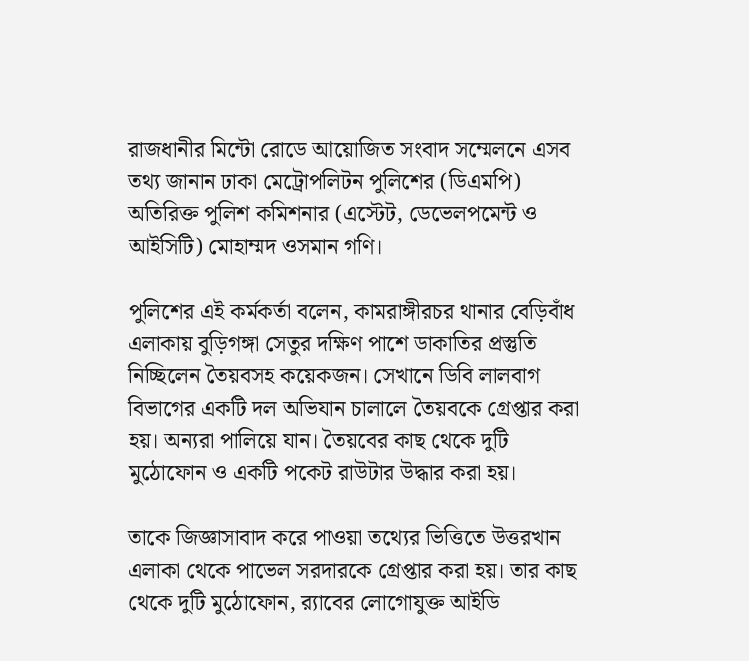রাজধানীর মিন্টো রোডে আয়োজিত সংবাদ সম্মেলনে এসব তথ্য জানান ঢাকা মেট্রোপলিটন পুলিশের (ডিএমপি) অতিরিক্ত পুলিশ কমিশনার (এস্টেট, ডেভেলপমেন্ট ও আইসিটি) মোহাম্মদ ওসমান গণি।

পুলিশের এই কর্মকর্তা বলেন, কামরাঙ্গীরচর থানার বেড়িবাঁধ এলাকায় বুড়িগঙ্গা সেতুর দক্ষিণ পাশে ডাকাতির প্রস্তুতি নিচ্ছিলেন তৈয়বসহ কয়েকজন। সেখানে ডিবি লালবাগ বিভাগের একটি দল অভিযান চালালে তৈয়বকে গ্রেপ্তার করা হয়। অন্যরা পালিয়ে যান। তৈয়বের কাছ থেকে দুটি মুঠোফোন ও একটি পকেট রাউটার উদ্ধার করা হয়।

তাকে জিজ্ঞাসাবাদ করে পাওয়া তথ্যের ভিত্তিতে উত্তরখান এলাকা থেকে পাভেল সরদারকে গ্রেপ্তার করা হয়। তার কাছ থেকে দুটি মুঠোফোন, র‍্যাবের লোগোযুক্ত আইডি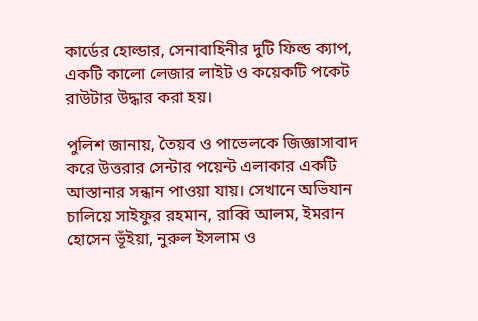কার্ডের হোল্ডার, সেনাবাহিনীর দুটি ফিল্ড ক্যাপ, একটি কালো লেজার লাইট ও কয়েকটি পকেট রাউটার উদ্ধার করা হয়।

পুলিশ জানায়, তৈয়ব ও পাভেলকে জিজ্ঞাসাবাদ করে উত্তরার সেন্টার পয়েন্ট এলাকার একটি আস্তানার সন্ধান পাওয়া যায়। সেখানে অভিযান চালিয়ে সাইফুর রহমান, রাব্বি আলম, ইমরান হোসেন ভূঁইয়া, নুরুল ইসলাম ও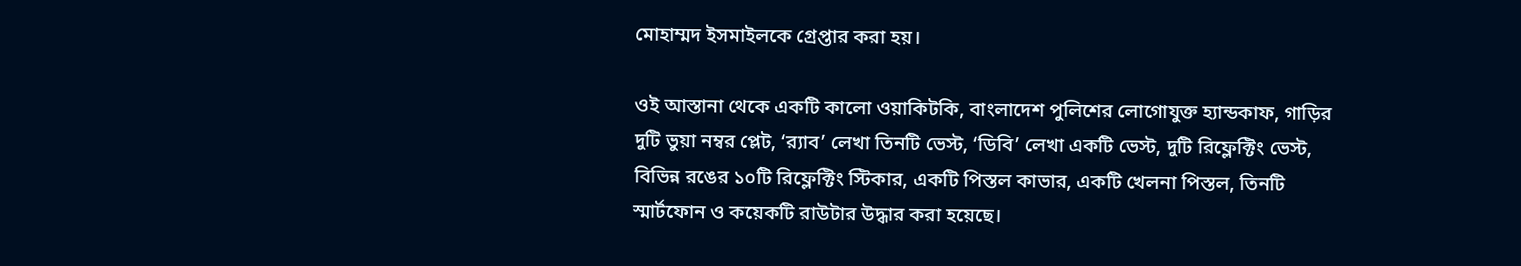মোহাম্মদ ইসমাইলকে গ্রেপ্তার করা হয়।

ওই আস্তানা থেকে একটি কালো ওয়াকিটকি, বাংলাদেশ পুলিশের লোগোযুক্ত হ্যান্ডকাফ, গাড়ির দুটি ভুয়া নম্বর প্লেট, ‘র‍্যাব’ লেখা তিনটি ভেস্ট, ‘ডিবি’ লেখা একটি ভেস্ট, দুটি রিফ্লেক্টিং ভেস্ট, বিভিন্ন রঙের ১০টি রিফ্লেক্টিং স্টিকার, একটি পিস্তল কাভার, একটি খেলনা পিস্তল, তিনটি স্মার্টফোন ও কয়েকটি রাউটার উদ্ধার করা হয়েছে।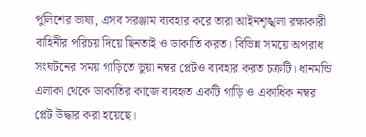পুলিশের ভাষ্য, এসব সরঞ্জাম ব্যবহার করে তারা আইনশৃঙ্খলা রক্ষাকারী বাহিনীর পরিচয় দিয়ে ছিনতাই ও ডাকাতি করত। বিভিন্ন সময়ে অপরাধ সংঘটনের সময় গাড়িতে ভুয়া নম্বর প্লেটও ব্যবহার করত চক্রটি। ধানমন্ডি এলাকা থেকে ডাকাতির কাজে ব্যবহৃত একটি গাড়ি ও একাধিক নম্বর প্লেট উদ্ধার করা হয়েছে।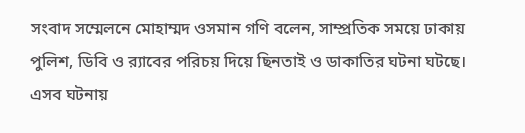সংবাদ সম্মেলনে মোহাম্মদ ওসমান গণি বলেন, সাম্প্রতিক সময়ে ঢাকায় পুলিশ, ডিবি ও র‍্যাবের পরিচয় দিয়ে ছিনতাই ও ডাকাতির ঘটনা ঘটছে। এসব ঘটনায়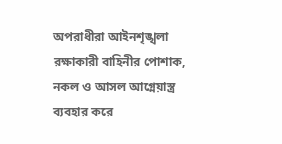অপরাধীরা আইনশৃঙ্খলা রক্ষাকারী বাহিনীর পোশাক, নকল ও আসল আগ্নেয়াস্ত্র ব্যবহার করে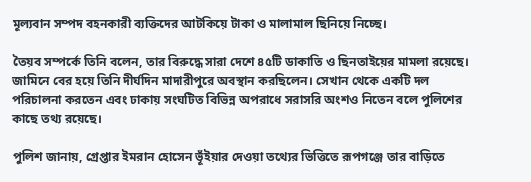মূল্যবান সম্পদ বহনকারী ব্যক্তিদের আটকিয়ে টাকা ও মালামাল ছিনিয়ে নিচ্ছে।

তৈয়ব সম্পর্কে তিনি বলেন, তার বিরুদ্ধে সারা দেশে ৪৫টি ডাকাতি ও ছিনতাইয়ের মামলা রয়েছে। জামিনে বের হয়ে তিনি দীর্ঘদিন মাদারীপুরে অবস্থান করছিলেন। সেখান থেকে একটি দল পরিচালনা করতেন এবং ঢাকায় সংঘটিত বিভিন্ন অপরাধে সরাসরি অংশও নিতেন বলে পুলিশের কাছে তথ্য রয়েছে।

পুলিশ জানায়, গ্রেপ্তার ইমরান হোসেন ভূঁইয়ার দেওয়া তথ্যের ভিত্তিতে রূপগঞ্জে তার বাড়িতে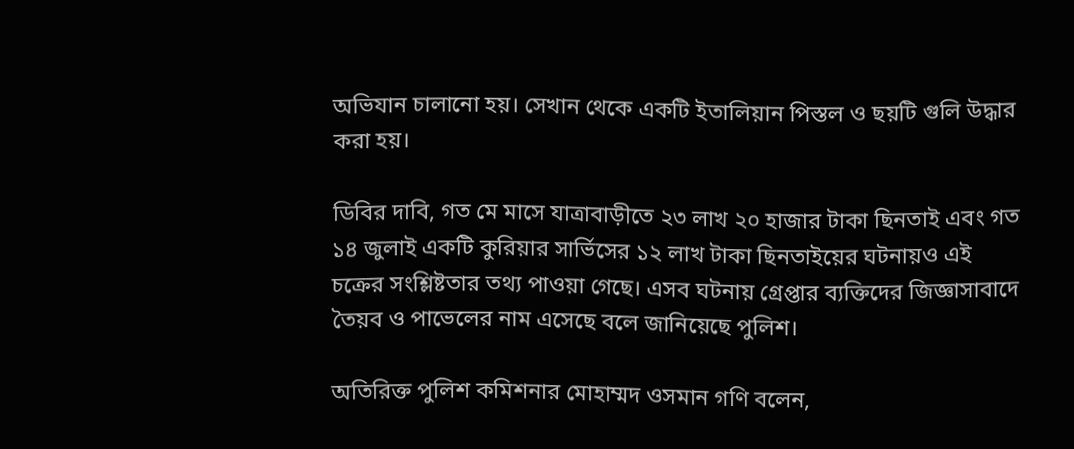অভিযান চালানো হয়। সেখান থেকে একটি ইতালিয়ান পিস্তল ও ছয়টি গুলি উদ্ধার করা হয়।

ডিবির দাবি, গত মে মাসে যাত্রাবাড়ীতে ২৩ লাখ ২০ হাজার টাকা ছিনতাই এবং গত ১৪ জুলাই একটি কুরিয়ার সার্ভিসের ১২ লাখ টাকা ছিনতাইয়ের ঘটনায়ও এই চক্রের সংশ্লিষ্টতার তথ্য পাওয়া গেছে। এসব ঘটনায় গ্রেপ্তার ব্যক্তিদের জিজ্ঞাসাবাদে তৈয়ব ও পাভেলের নাম এসেছে বলে জানিয়েছে পুলিশ।

অতিরিক্ত পুলিশ কমিশনার মোহাম্মদ ওসমান গণি বলেন,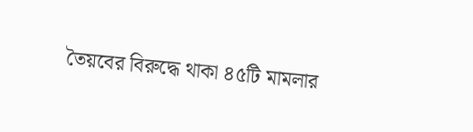তৈয়বের বিরুদ্ধে থাকা ৪৫টি মামলার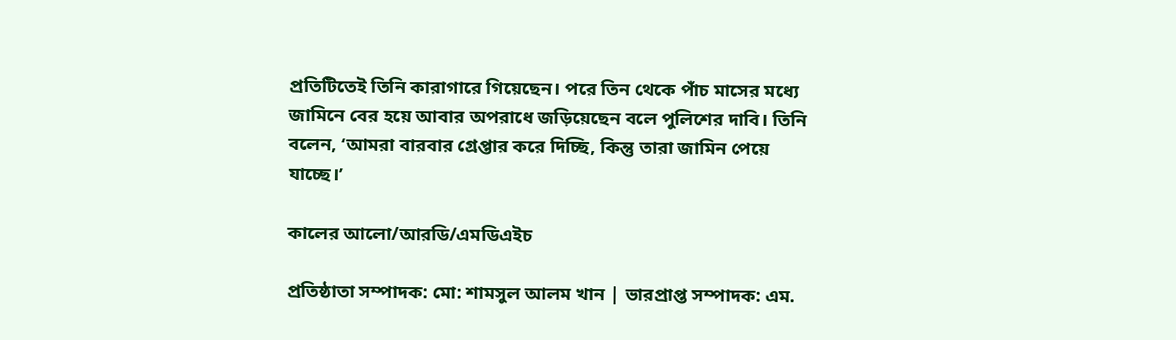প্রতিটিতেই তিনি কারাগারে গিয়েছেন। পরে তিন থেকে পাঁচ মাসের মধ্যে জামিনে বের হয়ে আবার অপরাধে জড়িয়েছেন বলে পুলিশের দাবি। তিনি বলেন, ‘আমরা বারবার গ্রেপ্তার করে দিচ্ছি, কিন্তু তারা জামিন পেয়ে যাচ্ছে।’

কালের আলো/আরডি/এমডিএইচ

প্রতিষ্ঠাতা সম্পাদক: মো: শামসুল আলম খান | ভারপ্রাপ্ত সম্পাদক: এম.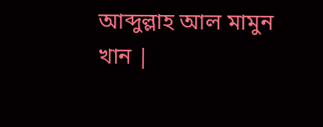আব্দুল্লাহ আল মামুন খান |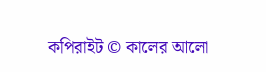কপিরাইট © কালের আলো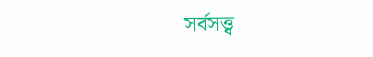সর্বসত্ত্ব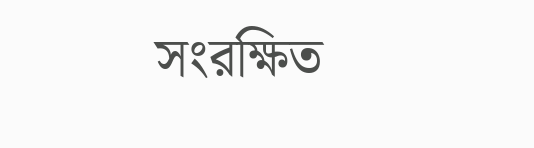সংরক্ষিত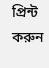প্রিন্ট করুন